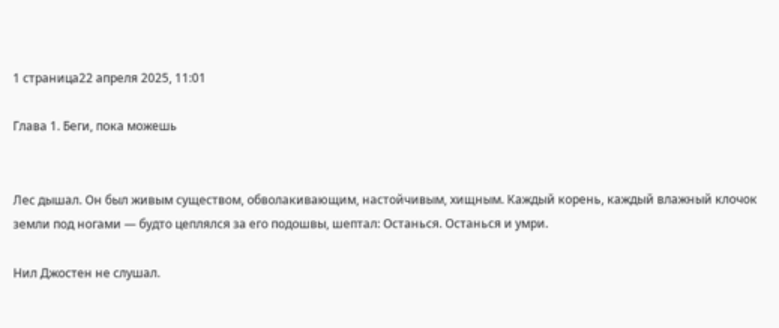1 страница22 апреля 2025, 11:01

Глава 1. Беги, пока можешь


Лес дышал. Он был живым существом, обволакивающим, настойчивым, хищным. Каждый корень, каждый влажный клочок земли под ногами — будто цеплялся за его подошвы, шептал: Останься. Останься и умри.

Нил Джостен не слушал.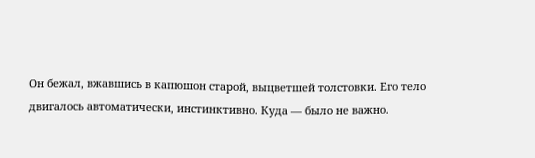Он бежал, вжавшись в капюшон старой, выцветшей толстовки. Его тело двигалось автоматически, инстинктивно. Куда — было не важно.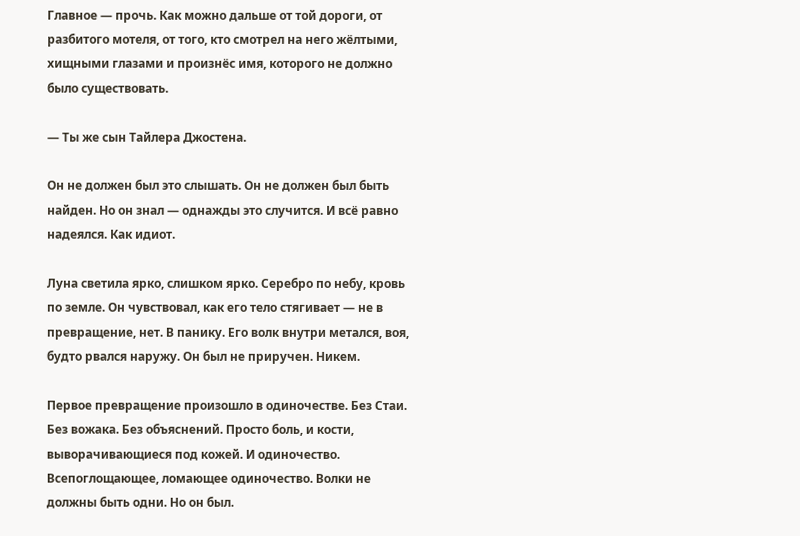Главное — прочь. Как можно дальше от той дороги, от разбитого мотеля, от того, кто смотрел на него жёлтыми, хищными глазами и произнёс имя, которого не должно было существовать.

— Ты же сын Тайлера Джостена.

Он не должен был это слышать. Он не должен был быть найден. Но он знал — однажды это случится. И всё равно надеялся. Как идиот.

Луна светила ярко, слишком ярко. Серебро по небу, кровь по земле. Он чувствовал, как его тело стягивает — не в превращение, нет. В панику. Его волк внутри метался, воя, будто рвался наружу. Он был не приручен. Никем.

Первое превращение произошло в одиночестве. Без Стаи. Без вожака. Без объяснений. Просто боль, и кости, выворачивающиеся под кожей. И одиночество. Всепоглощающее, ломающее одиночество. Волки не должны быть одни. Но он был.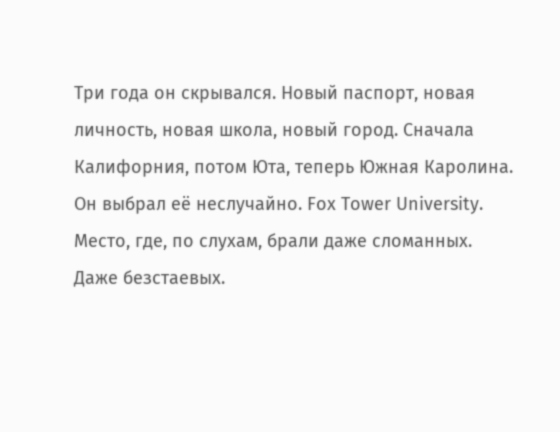Три года он скрывался. Новый паспорт, новая личность, новая школа, новый город. Сначала Калифорния, потом Юта, теперь Южная Каролина. Он выбрал её неслучайно. Fox Tower University. Место, где, по слухам, брали даже сломанных. Даже безстаевых.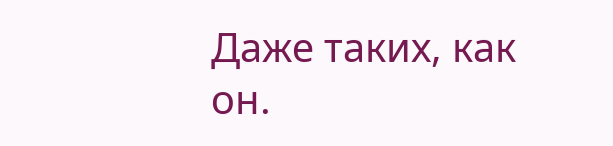Даже таких, как он.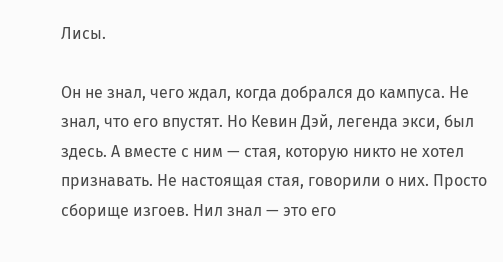Лисы.

Он не знал, чего ждал, когда добрался до кампуса. Не знал, что его впустят. Но Кевин Дэй, легенда экси, был здесь. А вместе с ним — стая, которую никто не хотел признавать. Не настоящая стая, говорили о них. Просто сборище изгоев. Нил знал — это его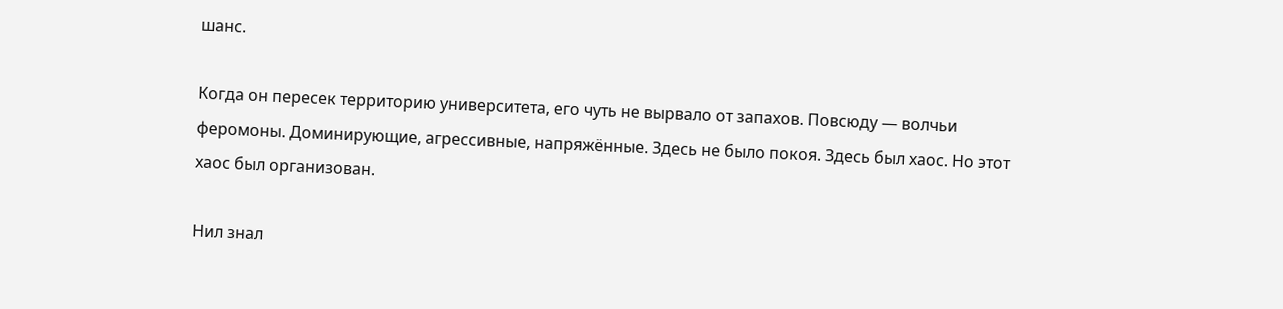шанс.

Когда он пересек территорию университета, его чуть не вырвало от запахов. Повсюду — волчьи феромоны. Доминирующие, агрессивные, напряжённые. Здесь не было покоя. Здесь был хаос. Но этот хаос был организован.

Нил знал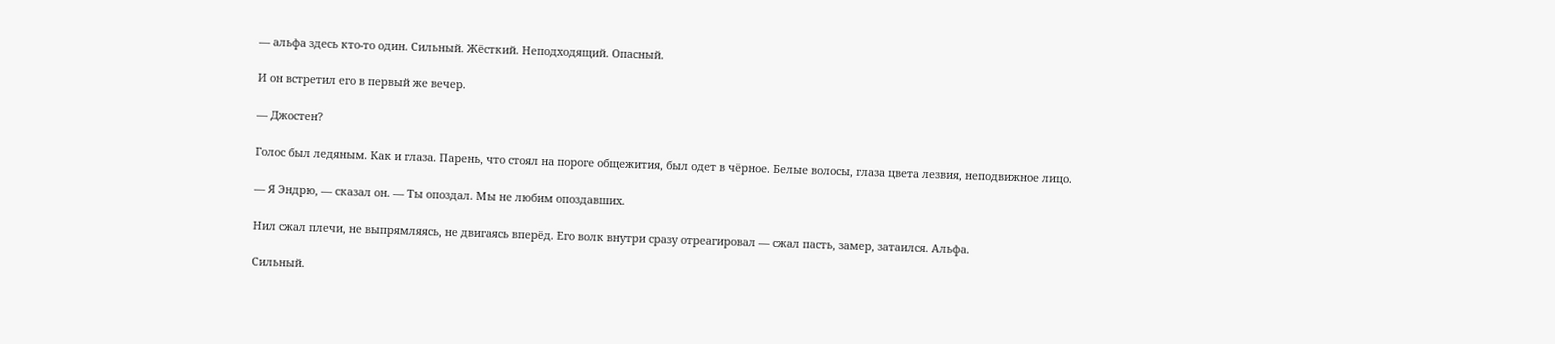— альфа здесь кто-то один. Сильный. Жёсткий. Неподходящий. Опасный.

И он встретил его в первый же вечер.

— Джостен?

Голос был ледяным. Как и глаза. Парень, что стоял на пороге общежития, был одет в чёрное. Белые волосы, глаза цвета лезвия, неподвижное лицо.

— Я Эндрю, — сказал он. — Ты опоздал. Мы не любим опоздавших.

Нил сжал плечи, не выпрямляясь, не двигаясь вперёд. Его волк внутри сразу отреагировал — сжал пасть, замер, затаился. Альфа.

Сильный.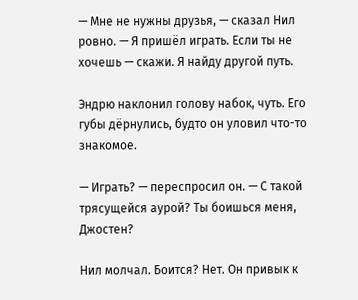— Мне не нужны друзья, — сказал Нил ровно. — Я пришёл играть. Если ты не хочешь — скажи. Я найду другой путь.

Эндрю наклонил голову набок, чуть. Его губы дёрнулись, будто он уловил что-то знакомое.

— Играть? — переспросил он. — С такой трясущейся аурой? Ты боишься меня, Джостен?

Нил молчал. Боится? Нет. Он привык к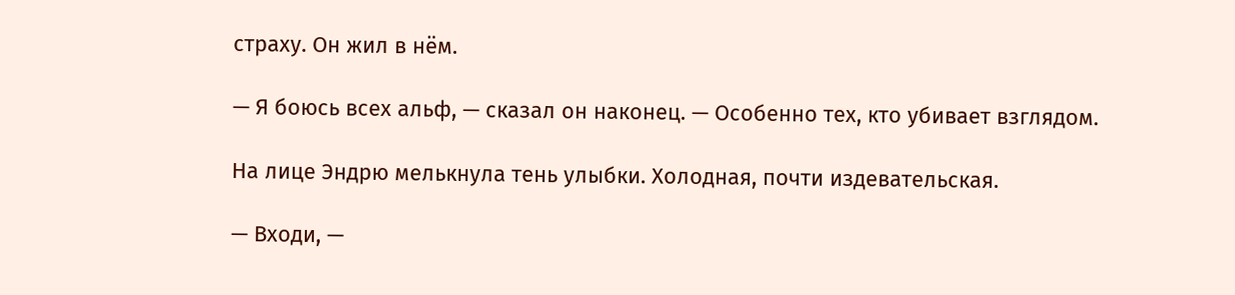страху. Он жил в нём.

— Я боюсь всех альф, — сказал он наконец. — Особенно тех, кто убивает взглядом.

На лице Эндрю мелькнула тень улыбки. Холодная, почти издевательская.

— Входи, —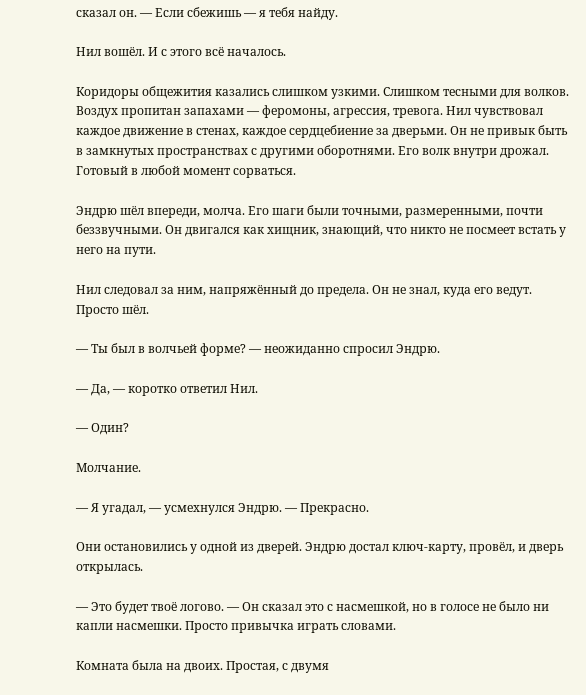сказал он. — Если сбежишь — я тебя найду.

Нил вошёл. И с этого всё началось.

Коридоры общежития казались слишком узкими. Слишком тесными для волков. Воздух пропитан запахами — феромоны, агрессия, тревога. Нил чувствовал каждое движение в стенах, каждое сердцебиение за дверьми. Он не привык быть в замкнутых пространствах с другими оборотнями. Его волк внутри дрожал. Готовый в любой момент сорваться.

Эндрю шёл впереди, молча. Его шаги были точными, размеренными, почти беззвучными. Он двигался как хищник, знающий, что никто не посмеет встать у него на пути.

Нил следовал за ним, напряжённый до предела. Он не знал, куда его ведут. Просто шёл.

— Ты был в волчьей форме? — неожиданно спросил Эндрю.

— Да, — коротко ответил Нил.

— Один?

Молчание.

— Я угадал, — усмехнулся Эндрю. — Прекрасно.

Они остановились у одной из дверей. Эндрю достал ключ-карту, провёл, и дверь открылась.

— Это будет твоё логово. — Он сказал это с насмешкой, но в голосе не было ни капли насмешки. Просто привычка играть словами.

Комната была на двоих. Простая, с двумя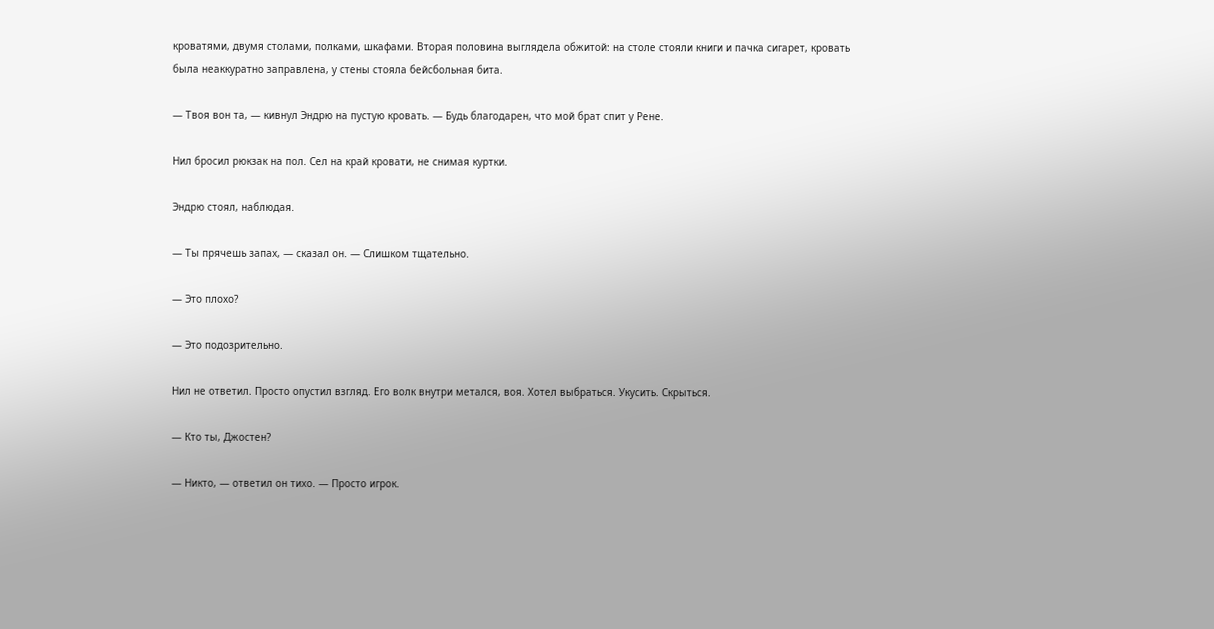кроватями, двумя столами, полками, шкафами. Вторая половина выглядела обжитой: на столе стояли книги и пачка сигарет, кровать была неаккуратно заправлена, у стены стояла бейсбольная бита.

— Твоя вон та, — кивнул Эндрю на пустую кровать. — Будь благодарен, что мой брат спит у Рене.

Нил бросил рюкзак на пол. Сел на край кровати, не снимая куртки.

Эндрю стоял, наблюдая.

— Ты прячешь запах, — сказал он. — Слишком тщательно.

— Это плохо?

— Это подозрительно.

Нил не ответил. Просто опустил взгляд. Его волк внутри метался, воя. Хотел выбраться. Укусить. Скрыться.

— Кто ты, Джостен?

— Никто, — ответил он тихо. — Просто игрок.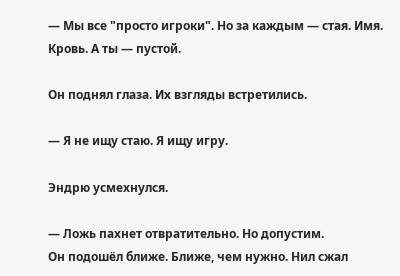— Мы все "просто игроки". Но за каждым — стая. Имя. Кровь. А ты — пустой.

Он поднял глаза. Их взгляды встретились.

— Я не ищу стаю. Я ищу игру.

Эндрю усмехнулся.

— Ложь пахнет отвратительно. Но допустим.
Он подошёл ближе. Ближе, чем нужно. Нил сжал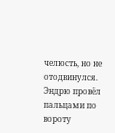челюсть, но не отодвинулся.
Эндрю провёл пальцами по вороту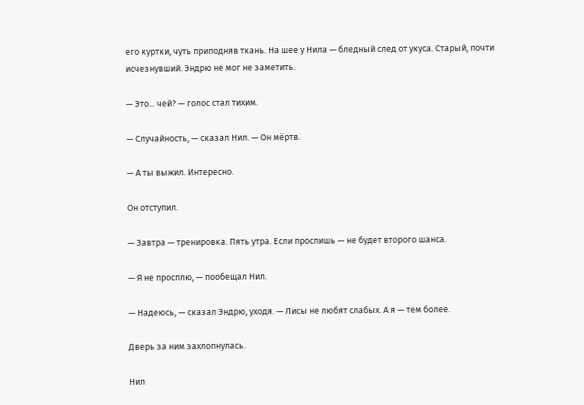его куртки, чуть приподняв ткань. На шее у Нила — бледный след от укуса. Старый, почти исчезнувший. Эндрю не мог не заметить.

— Это... чей? — голос стал тихим.

— Случайность, — сказал Нил. — Он мёртв.

— А ты выжил. Интересно.

Он отступил.

— Завтра — тренировка. Пять утра. Если проспишь — не будет второго шанса.

— Я не просплю, — пообещал Нил.

— Надеюсь, — сказал Эндрю, уходя. — Лисы не любят слабых. А я — тем более.

Дверь за ним захлопнулась.

Нил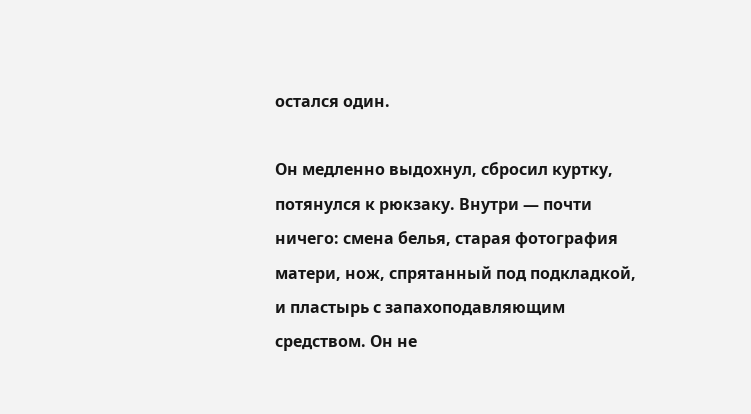остался один.

Он медленно выдохнул, сбросил куртку, потянулся к рюкзаку. Внутри — почти ничего: смена белья, старая фотография матери, нож, спрятанный под подкладкой, и пластырь с запахоподавляющим средством. Он не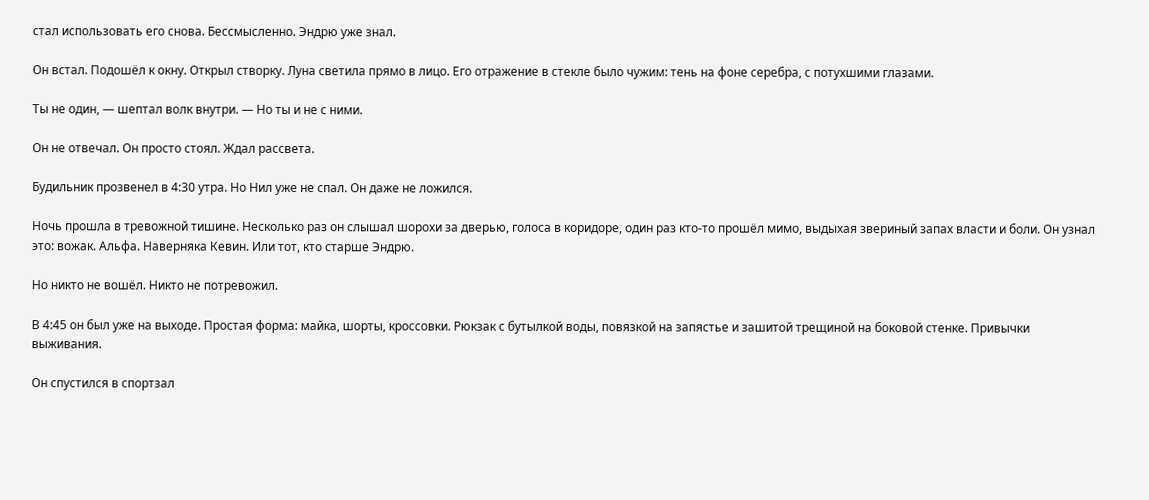стал использовать его снова. Бессмысленно. Эндрю уже знал.

Он встал. Подошёл к окну. Открыл створку. Луна светила прямо в лицо. Его отражение в стекле было чужим: тень на фоне серебра, с потухшими глазами.

Ты не один, — шептал волк внутри. — Но ты и не с ними.

Он не отвечал. Он просто стоял. Ждал рассвета.

Будильник прозвенел в 4:30 утра. Но Нил уже не спал. Он даже не ложился.

Ночь прошла в тревожной тишине. Несколько раз он слышал шорохи за дверью, голоса в коридоре, один раз кто-то прошёл мимо, выдыхая звериный запах власти и боли. Он узнал это: вожак. Альфа. Наверняка Кевин. Или тот, кто старше Эндрю.

Но никто не вошёл. Никто не потревожил.

В 4:45 он был уже на выходе. Простая форма: майка, шорты, кроссовки. Рюкзак с бутылкой воды, повязкой на запястье и зашитой трещиной на боковой стенке. Привычки выживания.

Он спустился в спортзал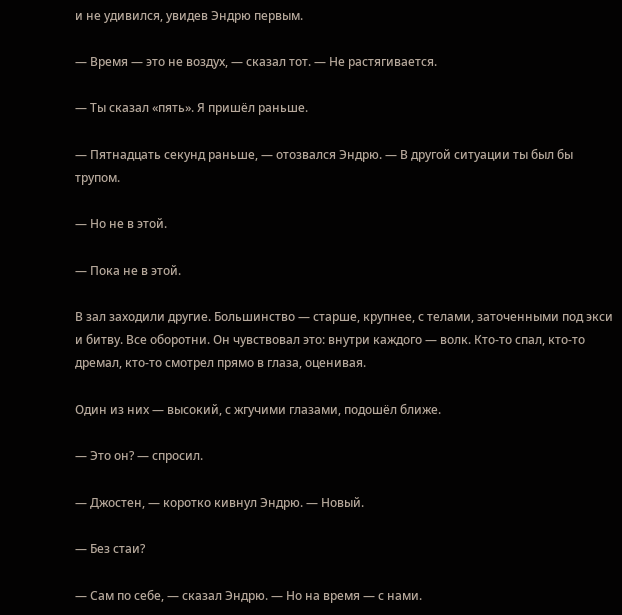и не удивился, увидев Эндрю первым.

— Время — это не воздух, — сказал тот. — Не растягивается.

— Ты сказал «пять». Я пришёл раньше.

— Пятнадцать секунд раньше, — отозвался Эндрю. — В другой ситуации ты был бы трупом.

— Но не в этой.

— Пока не в этой.

В зал заходили другие. Большинство — старше, крупнее, с телами, заточенными под экси и битву. Все оборотни. Он чувствовал это: внутри каждого — волк. Кто-то спал, кто-то дремал, кто-то смотрел прямо в глаза, оценивая.

Один из них — высокий, с жгучими глазами, подошёл ближе.

— Это он? — спросил.

— Джостен, — коротко кивнул Эндрю. — Новый.

— Без стаи?

— Сам по себе, — сказал Эндрю. — Но на время — с нами.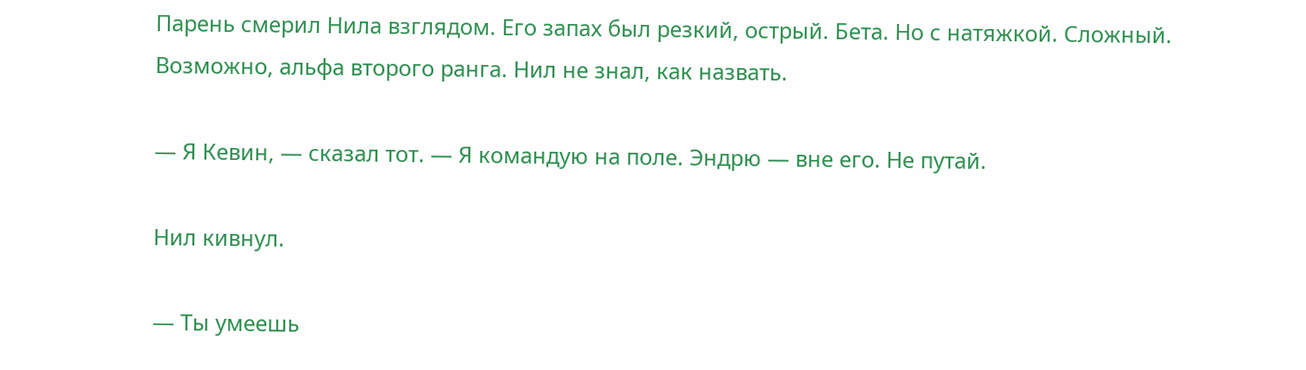Парень смерил Нила взглядом. Его запах был резкий, острый. Бета. Но с натяжкой. Сложный. Возможно, альфа второго ранга. Нил не знал, как назвать.

— Я Кевин, — сказал тот. — Я командую на поле. Эндрю — вне его. Не путай.

Нил кивнул.

— Ты умеешь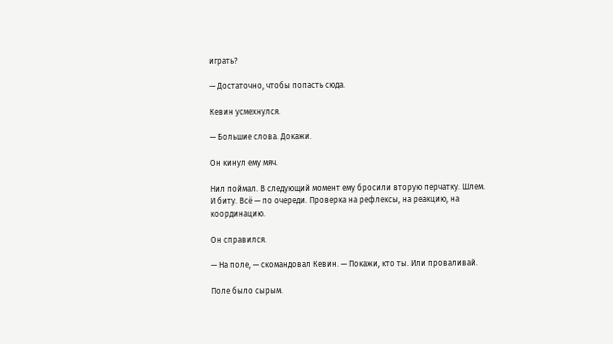играть?

— Достаточно, чтобы попасть сюда.

Кевин усмехнулся.

— Большие слова. Докажи.

Он кинул ему мяч.

Нил поймал. В следующий момент ему бросили вторую перчатку. Шлем. И биту. Всё — по очереди. Проверка на рефлексы, на реакцию, на координацию.

Он справился.

— На поле, — скомандовал Кевин. — Покажи, кто ты. Или проваливай.

Поле было сырым.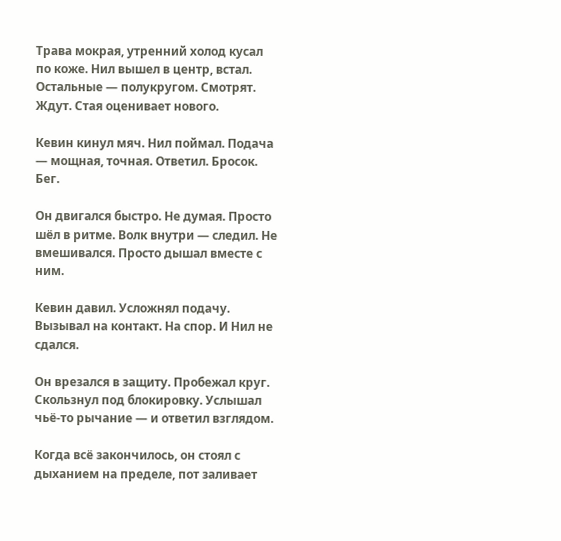Трава мокрая, утренний холод кусал по коже. Нил вышел в центр, встал. Остальные — полукругом. Смотрят. Ждут. Стая оценивает нового.

Кевин кинул мяч. Нил поймал. Подача — мощная, точная. Ответил. Бросок. Бег.

Он двигался быстро. Не думая. Просто шёл в ритме. Волк внутри — следил. Не вмешивался. Просто дышал вместе с ним.

Кевин давил. Усложнял подачу. Вызывал на контакт. На спор. И Нил не сдался.

Он врезался в защиту. Пробежал круг. Скользнул под блокировку. Услышал чьё-то рычание — и ответил взглядом.

Когда всё закончилось, он стоял с дыханием на пределе, пот заливает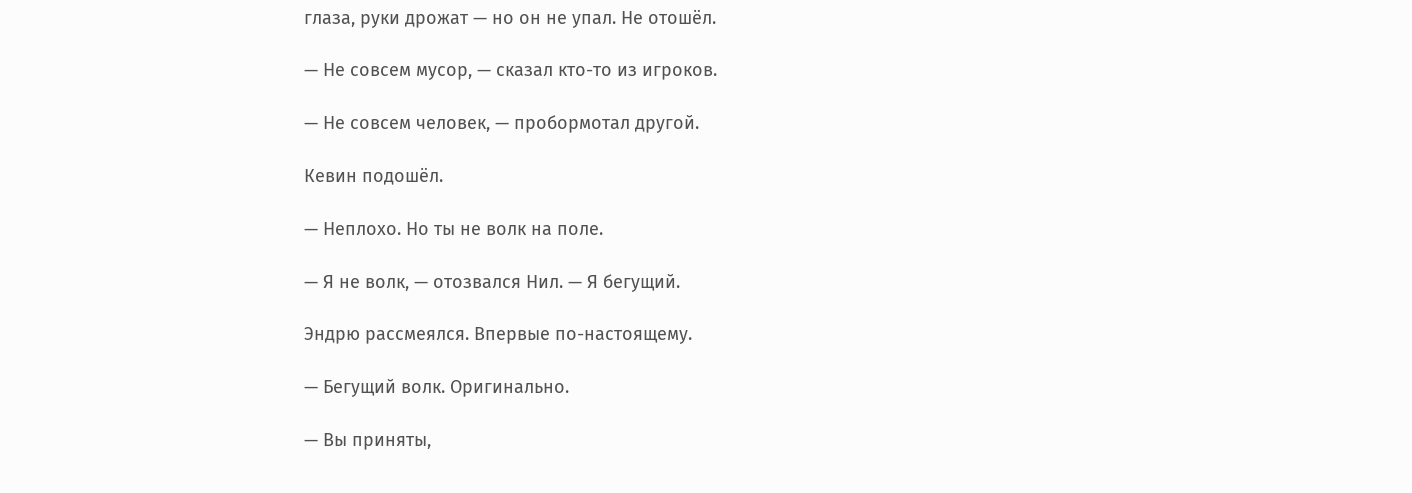глаза, руки дрожат — но он не упал. Не отошёл.

— Не совсем мусор, — сказал кто-то из игроков.

— Не совсем человек, — пробормотал другой.

Кевин подошёл.

— Неплохо. Но ты не волк на поле.

— Я не волк, — отозвался Нил. — Я бегущий.

Эндрю рассмеялся. Впервые по-настоящему.

— Бегущий волк. Оригинально.

— Вы приняты,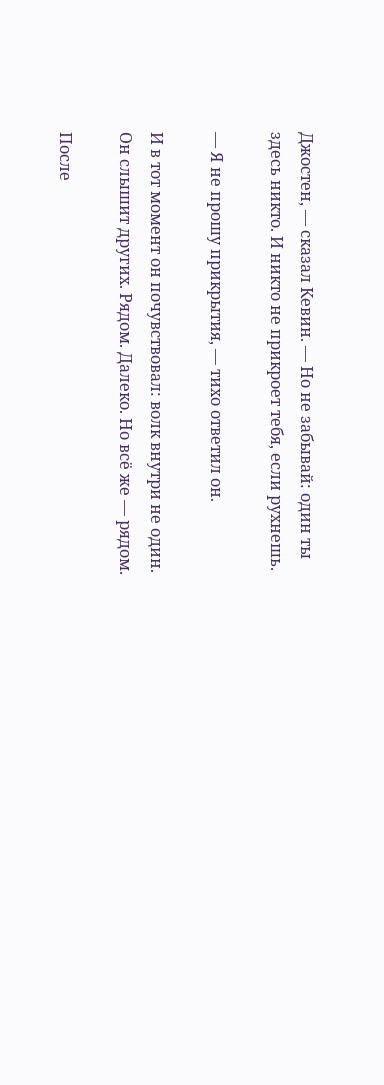Джостен, — сказал Кевин. — Но не забывай: один ты здесь никто. И никто не прикроет тебя, если рухнешь.

— Я не прошу прикрытия, — тихо ответил он.

И в тот момент он почувствовал: волк внутри не один. Он слышит других. Рядом. Далеко. Но всё же — рядом.

После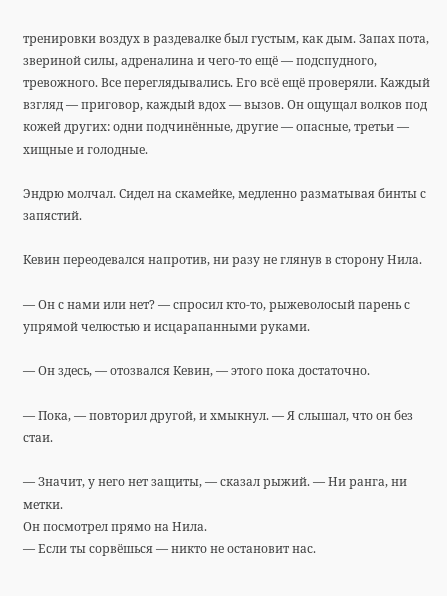тренировки воздух в раздевалке был густым, как дым. Запах пота, звериной силы, адреналина и чего-то ещё — подспудного, тревожного. Все переглядывались. Его всё ещё проверяли. Каждый взгляд — приговор, каждый вдох — вызов. Он ощущал волков под кожей других: одни подчинённые, другие — опасные, третьи — хищные и голодные.

Эндрю молчал. Сидел на скамейке, медленно разматывая бинты с запястий.

Кевин переодевался напротив, ни разу не глянув в сторону Нила.

— Он с нами или нет? — спросил кто-то, рыжеволосый парень с упрямой челюстью и исцарапанными руками.

— Он здесь, — отозвался Кевин, — этого пока достаточно.

— Пока, — повторил другой, и хмыкнул. — Я слышал, что он без стаи.

— Значит, у него нет защиты, — сказал рыжий. — Ни ранга, ни метки.
Он посмотрел прямо на Нила.
— Если ты сорвёшься — никто не остановит нас.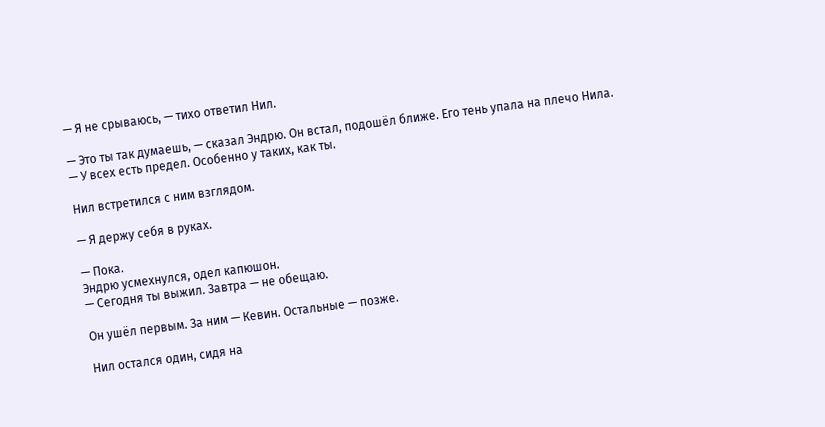— Я не срываюсь, — тихо ответил Нил.

— Это ты так думаешь, — сказал Эндрю. Он встал, подошёл ближе. Его тень упала на плечо Нила. — У всех есть предел. Особенно у таких, как ты.

Нил встретился с ним взглядом.

— Я держу себя в руках.

— Пока.
Эндрю усмехнулся, одел капюшон.
— Сегодня ты выжил. Завтра — не обещаю.

Он ушёл первым. За ним — Кевин. Остальные — позже.

Нил остался один, сидя на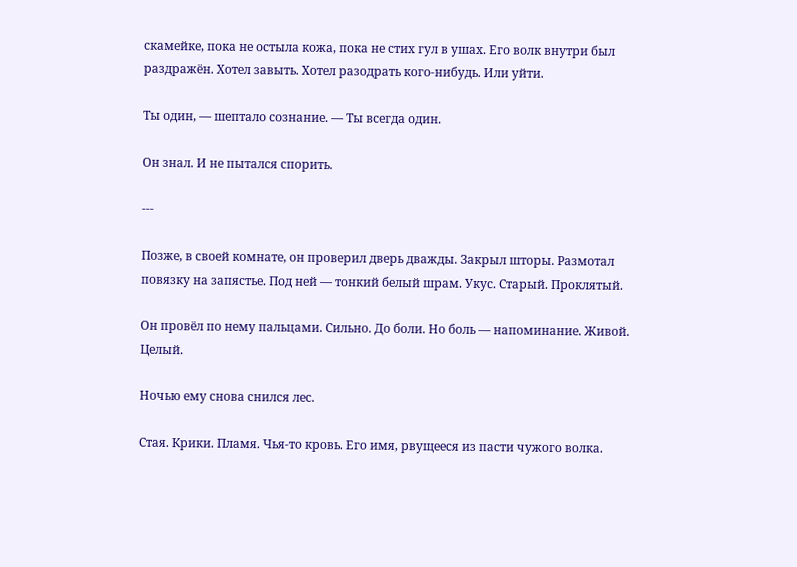скамейке, пока не остыла кожа, пока не стих гул в ушах. Его волк внутри был раздражён. Хотел завыть. Хотел разодрать кого-нибудь. Или уйти.

Ты один, — шептало сознание. — Ты всегда один.

Он знал. И не пытался спорить.

---

Позже, в своей комнате, он проверил дверь дважды. Закрыл шторы. Размотал повязку на запястье. Под ней — тонкий белый шрам. Укус. Старый. Проклятый.

Он провёл по нему пальцами. Сильно. До боли. Но боль — напоминание. Живой. Целый.

Ночью ему снова снился лес.

Стая. Крики. Пламя. Чья-то кровь. Его имя, рвущееся из пасти чужого волка.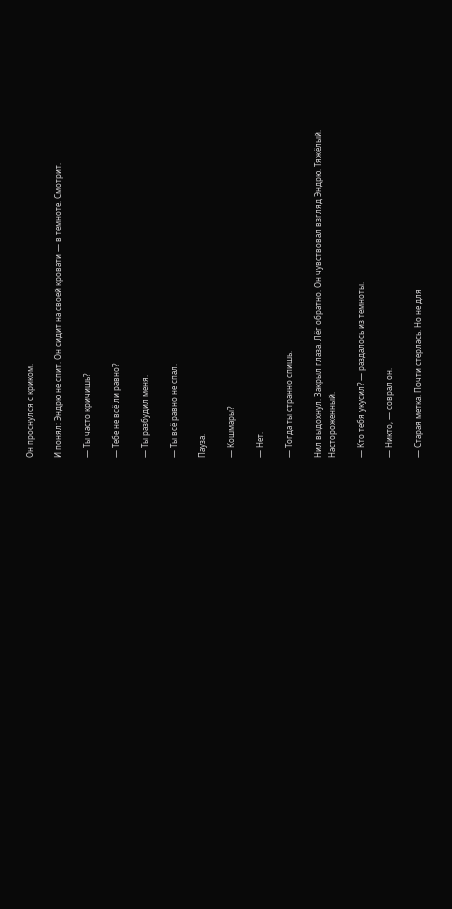Он проснулся с криком.

И понял: Эндрю не спит. Он сидит на своей кровати — в темноте. Смотрит.

— Ты часто кричишь?

— Тебе не всё ли равно?

— Ты разбудил меня.

— Ты всё равно не спал.

Пауза.

— Кошмары?

— Нет.

— Тогда ты странно спишь.

Нил выдохнул. Закрыл глаза. Лёг обратно. Он чувствовал взгляд Эндрю. Тяжёлый. Настороженный.

— Кто тебя укусил? — раздалось из темноты.

— Никто, — соврал он.

— Старая метка. Почти стерлась. Но не для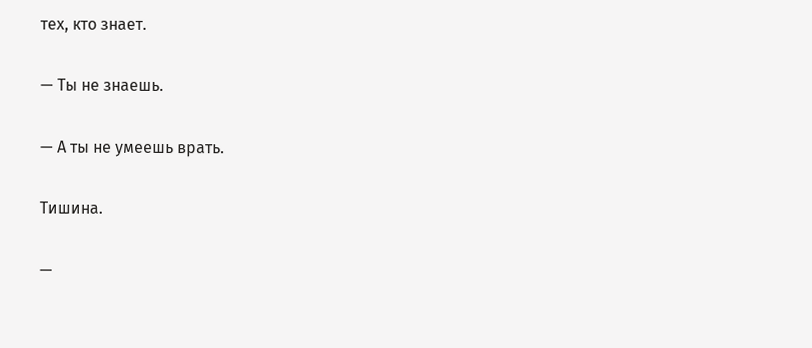тех, кто знает.

— Ты не знаешь.

— А ты не умеешь врать.

Тишина.

—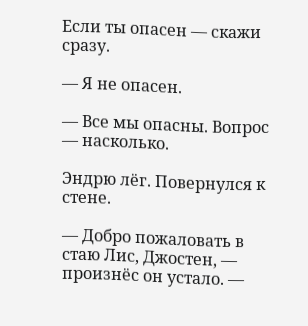Если ты опасен — скажи сразу.

— Я не опасен.

— Все мы опасны. Вопрос — насколько.

Эндрю лёг. Повернулся к стене.

— Добро пожаловать в стаю Лис, Джостен, — произнёс он устало. —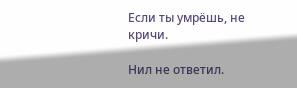Если ты умрёшь, не кричи.

Нил не ответил.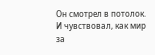Он смотрел в потолок. И чувствовал, как мир за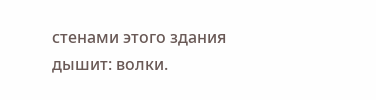стенами этого здания дышит: волки.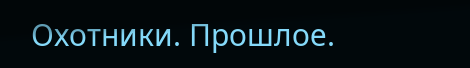Охотники. Прошлое.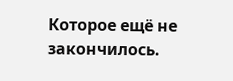Которое ещё не закончилось.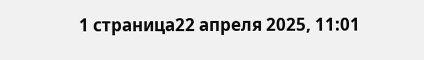1 страница22 апреля 2025, 11:01